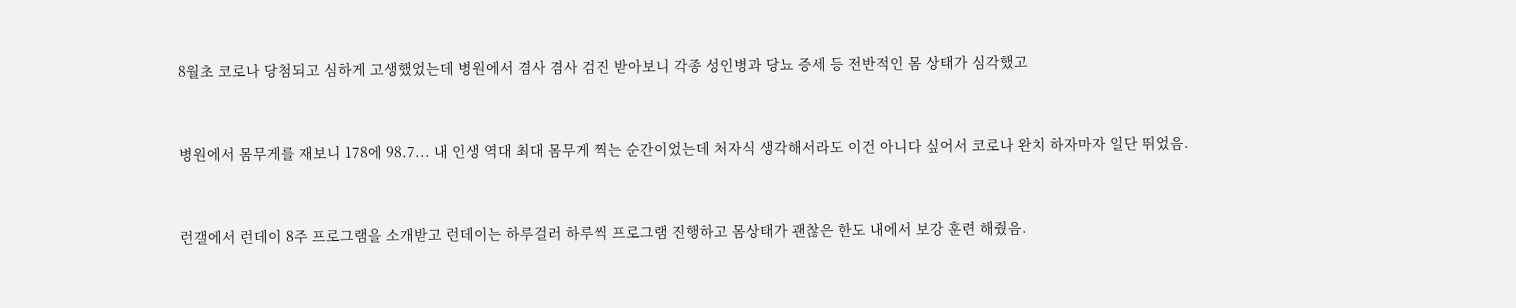8월초 코로나 당첨되고 심하게 고생했었는데 병원에서 겸사 겸사 검진 받아보니 각종 성인병과 당뇨 증세 등 전반적인 몸 상태가 심각했고


병원에서 몸무게를 재보니 178에 98.7... 내 인생 역대 최대 몸무게 찍는 순간이었는데 처자식 생각해서라도 이건 아니다 싶어서 코로나 완치 하자마자 일단 뛰었음.


런갤에서 런데이 8주 프로그램을 소개받고 런데이는 하루걸러 하루씩 프로그램 진행하고 몸상태가 괜찮은 한도 내에서 보강 훈련 해줬음.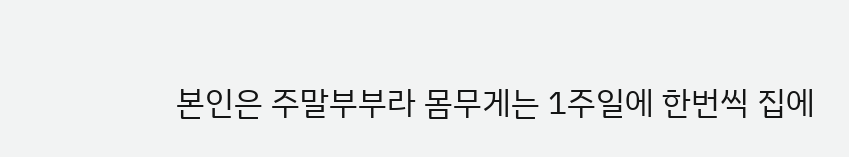본인은 주말부부라 몸무게는 1주일에 한번씩 집에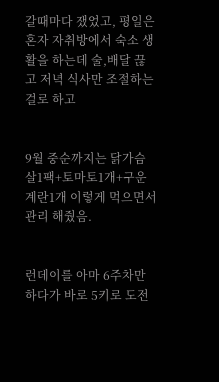갈때마다 쟀었고, 평일은 혼자 자취방에서 숙소 생활을 하는데 술,배달 끊고 저녁 식사만 조절하는걸로 하고


9월 중순까지는 닭가슴살1팩+토마토1개+구운계란1개 이렇게 먹으면서 관리 해줬음.


런데이를 아마 6주차만 하다가 바로 5키로 도전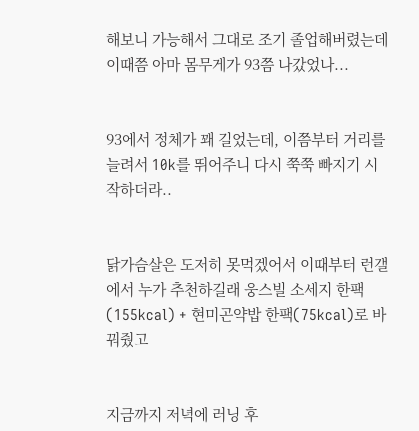해보니 가능해서 그대로 조기 졸업해버렸는데 이때쯤 아마 몸무게가 93쯤 나갔었나...


93에서 정체가 꽤 길었는데, 이쯤부터 거리를 늘려서 10k를 뛰어주니 다시 쭉쭉 빠지기 시작하더라..


닭가슴살은 도저히 못먹겠어서 이때부터 런갤에서 누가 추천하길래 웅스빌 소세지 한팩(155kcal) + 현미곤약밥 한팩(75kcal)로 바꿔줬고


지금까지 저녁에 러닝 후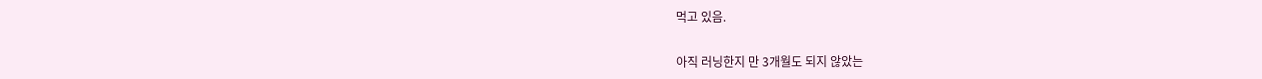먹고 있음.


아직 러닝한지 만 3개월도 되지 않았는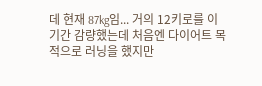데 현재 87kg임... 거의 12키로를 이 기간 감량했는데 처음엔 다이어트 목적으로 러닝을 했지만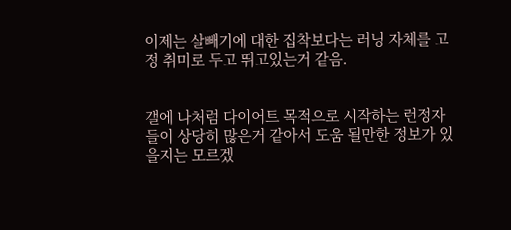이제는 살빼기에 대한 집착보다는 러닝 자체를 고정 취미로 두고 뛰고있는거 같음.


갤에 나처럼 다이어트 목적으로 시작하는 런정자들이 상당히 많은거 같아서 도움 될만한 정보가 있을지는 모르겠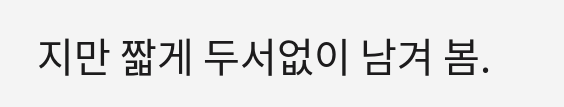지만 짧게 두서없이 남겨 봄.